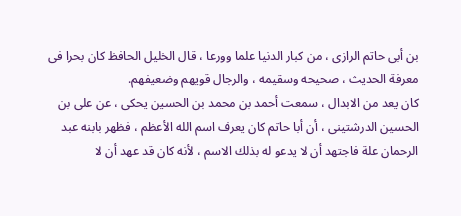بن أبى حاتم الرازى ، من كبار الدنيا علما وورعا ، قال الخليل الحافظ كان بحرا فى معرفة الحديث ، صحيحه وسقيمه ، والرجال قويهم وضعيفهم.
كان يعد من الابدال ، سمعت أحمد بن محمد بن الحسين يحكى ، عن على بن الحسين الدرشتينى ، أن أبا حاتم كان يعرف اسم الله الأعظم ، فظهر بابنه عبد الرحمان علة فاجتهد أن لا يدعو له بذلك الاسم ، لأنه كان قد عهد أن لا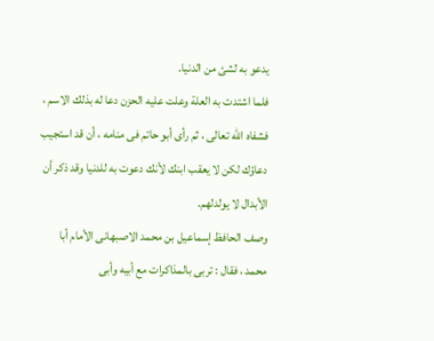يدعو به لشئ من الدنيا.
فلما اشتدت به العلة وعلت عليه الحزن دعا له بذلك الاسم ، فشفاه الله تعالى ، ثم رأى أبو حاتم فى منامه ، أن قد استجيب دعاؤك لكن لا يعقب ابنك لأنك دعوت به للدنيا وقد ذكر أن الأبدال لا يولدلهم.
وصف الحافظ إسماعيل بن محمد الاصبهانى الأمام أبا محمد ، فقال : تربى بالمذاكرات مع أبيه وأبى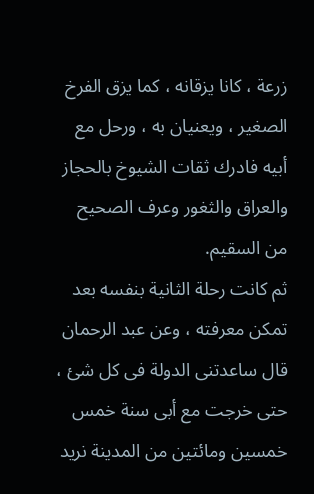زرعة ، كانا يزقانه ، كما يزق الفرخ الصغير ، ويعنيان به ، ورحل مع أبيه فادرك ثقات الشيوخ بالحجاز والعراق والثغور وعرف الصحيح من السقيم.
ثم كانت رحلة الثانية بنفسه بعد تمكن معرفته ، وعن عبد الرحمان قال ساعدتنى الدولة فى كل شئ ، حتى خرجت مع أبى سنة خمس خمسين ومائتين من المدينة نريد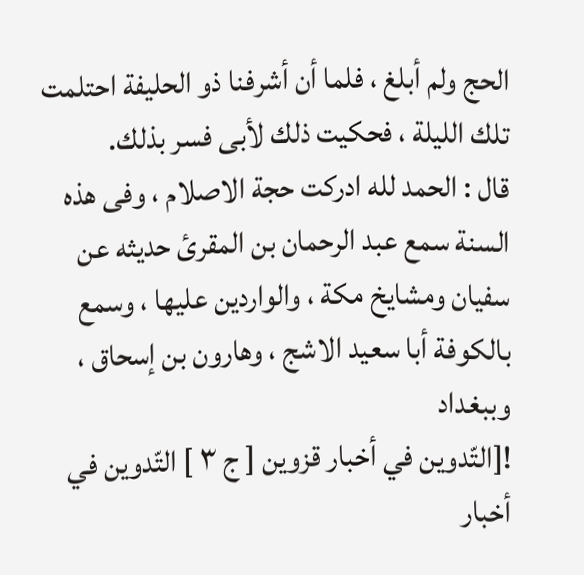الحج ولم أبلغ ، فلما أن أشرفنا ذو الحليفة احتلمت تلك الليلة ، فحكيت ذلك لأبى فسر بذلك.
قال : الحمد لله ادركت حجة الاصلام ، وفى هذه السنة سمع عبد الرحمان بن المقرئ حديثه عن سفيان ومشايخ مكة ، والواردين عليها ، وسمع بالكوفة أبا سعيد الاشج ، وهارون بن إسحاق ، وببغداد
![التّدوين في أخبار قزوين [ ج ٣ ] التّدوين في أخبار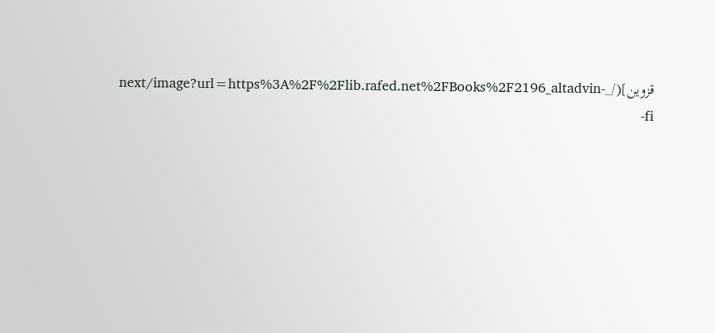قزوين](/_next/image?url=https%3A%2F%2Flib.rafed.net%2FBooks%2F2196_altadvin-fi-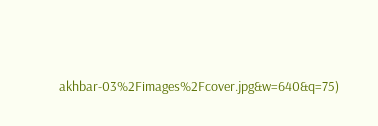akhbar-03%2Fimages%2Fcover.jpg&w=640&q=75)